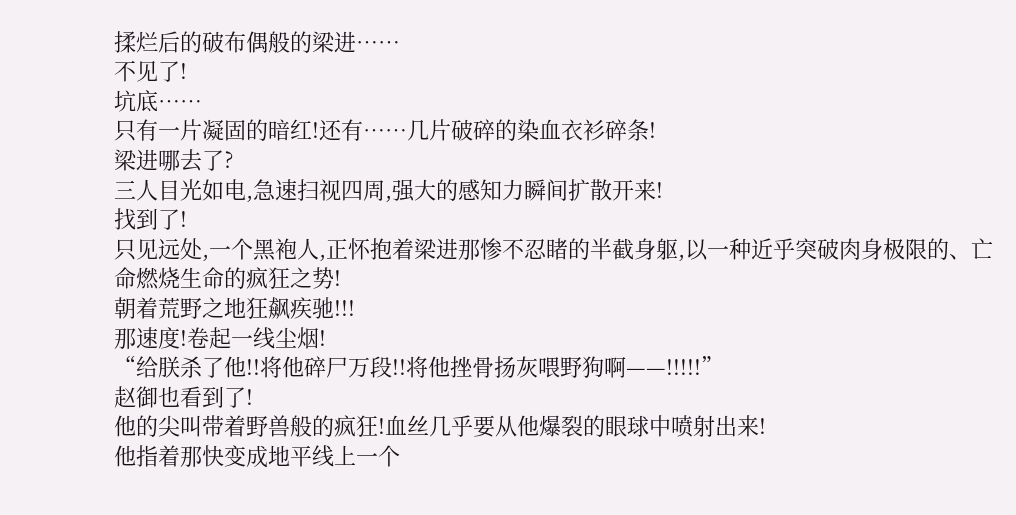揉烂后的破布偶般的梁进……
不见了!
坑底……
只有一片凝固的暗红!还有……几片破碎的染血衣衫碎条!
梁进哪去了?
三人目光如电,急速扫视四周,强大的感知力瞬间扩散开来!
找到了!
只见远处,一个黑袍人,正怀抱着梁进那惨不忍睹的半截身躯,以一种近乎突破肉身极限的、亡命燃烧生命的疯狂之势!
朝着荒野之地狂飙疾驰!!!
那速度!卷起一线尘烟!
“给朕杀了他!!将他碎尸万段!!将他挫骨扬灰喂野狗啊——!!!!!”
赵御也看到了!
他的尖叫带着野兽般的疯狂!血丝几乎要从他爆裂的眼球中喷射出来!
他指着那快变成地平线上一个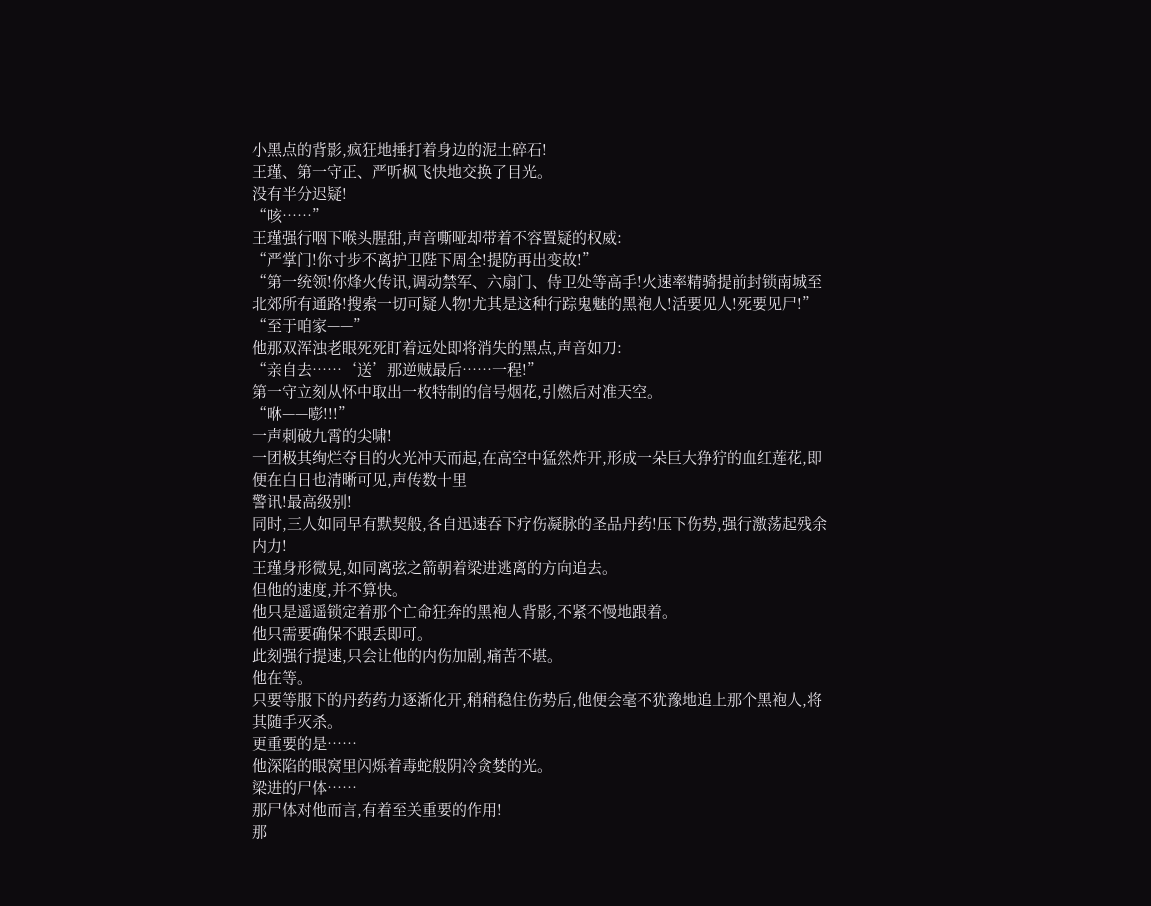小黑点的背影,疯狂地捶打着身边的泥土碎石!
王瑾、第一守正、严听枫飞快地交换了目光。
没有半分迟疑!
“咳……”
王瑾强行咽下喉头腥甜,声音嘶哑却带着不容置疑的权威:
“严掌门!你寸步不离护卫陛下周全!提防再出变故!”
“第一统领!你烽火传讯,调动禁军、六扇门、侍卫处等高手!火速率精骑提前封锁南城至北郊所有通路!搜索一切可疑人物!尤其是这种行踪鬼魅的黑袍人!活要见人!死要见尸!”
“至于咱家——”
他那双浑浊老眼死死盯着远处即将消失的黑点,声音如刀:
“亲自去……‘送’那逆贼最后……一程!”
第一守立刻从怀中取出一枚特制的信号烟花,引燃后对准天空。
“咻——嘭!!!”
一声刺破九霄的尖啸!
一团极其绚烂夺目的火光冲天而起,在高空中猛然炸开,形成一朵巨大狰狞的血红莲花,即便在白日也清晰可见,声传数十里
警讯!最高级别!
同时,三人如同早有默契般,各自迅速吞下疗伤凝脉的圣品丹药!压下伤势,强行激荡起残余内力!
王瑾身形微晃,如同离弦之箭朝着梁进逃离的方向追去。
但他的速度,并不算快。
他只是遥遥锁定着那个亡命狂奔的黑袍人背影,不紧不慢地跟着。
他只需要确保不跟丢即可。
此刻强行提速,只会让他的内伤加剧,痛苦不堪。
他在等。
只要等服下的丹药药力逐渐化开,稍稍稳住伤势后,他便会毫不犹豫地追上那个黑袍人,将其随手灭杀。
更重要的是……
他深陷的眼窝里闪烁着毒蛇般阴冷贪婪的光。
梁进的尸体……
那尸体对他而言,有着至关重要的作用!
那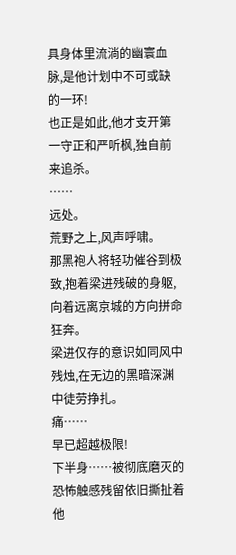具身体里流淌的幽寰血脉,是他计划中不可或缺的一环!
也正是如此,他才支开第一守正和严听枫,独自前来追杀。
……
远处。
荒野之上,风声呼啸。
那黑袍人将轻功催谷到极致,抱着梁进残破的身躯,向着远离京城的方向拼命狂奔。
梁进仅存的意识如同风中残烛,在无边的黑暗深渊中徒劳挣扎。
痛……
早已超越极限!
下半身……被彻底磨灭的恐怖触感残留依旧撕扯着他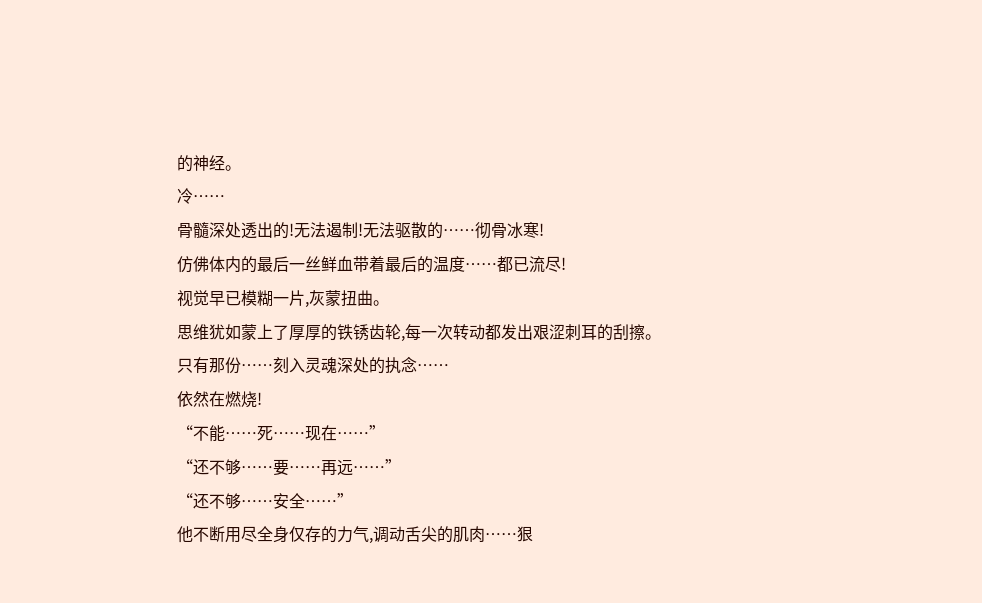的神经。
冷……
骨髓深处透出的!无法遏制!无法驱散的……彻骨冰寒!
仿佛体内的最后一丝鲜血带着最后的温度……都已流尽!
视觉早已模糊一片,灰蒙扭曲。
思维犹如蒙上了厚厚的铁锈齿轮,每一次转动都发出艰涩刺耳的刮擦。
只有那份……刻入灵魂深处的执念……
依然在燃烧!
“不能……死……现在……”
“还不够……要……再远……”
“还不够……安全……”
他不断用尽全身仅存的力气,调动舌尖的肌肉……狠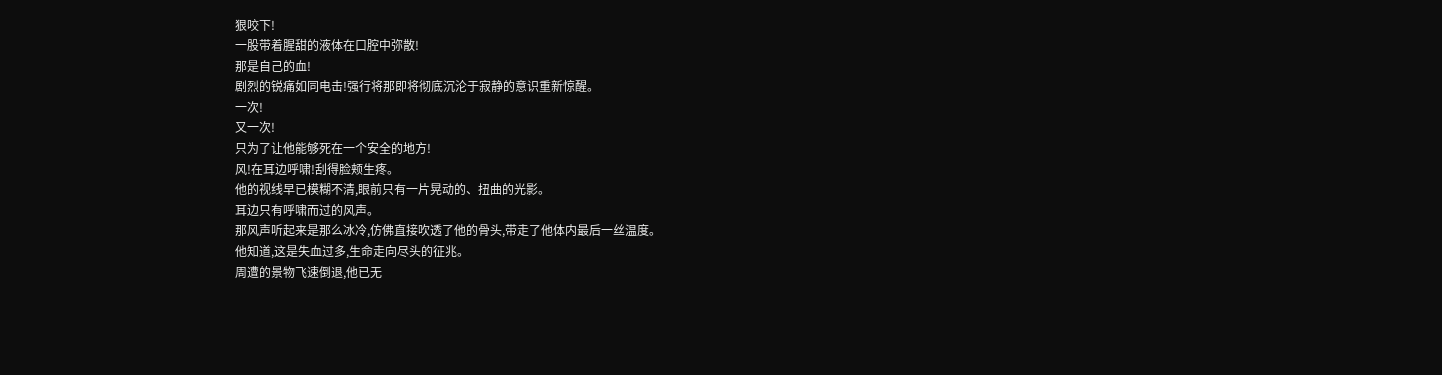狠咬下!
一股带着腥甜的液体在口腔中弥散!
那是自己的血!
剧烈的锐痛如同电击!强行将那即将彻底沉沦于寂静的意识重新惊醒。
一次!
又一次!
只为了让他能够死在一个安全的地方!
风!在耳边呼啸!刮得脸颊生疼。
他的视线早已模糊不清,眼前只有一片晃动的、扭曲的光影。
耳边只有呼啸而过的风声。
那风声听起来是那么冰冷,仿佛直接吹透了他的骨头,带走了他体内最后一丝温度。
他知道,这是失血过多,生命走向尽头的征兆。
周遭的景物飞速倒退,他已无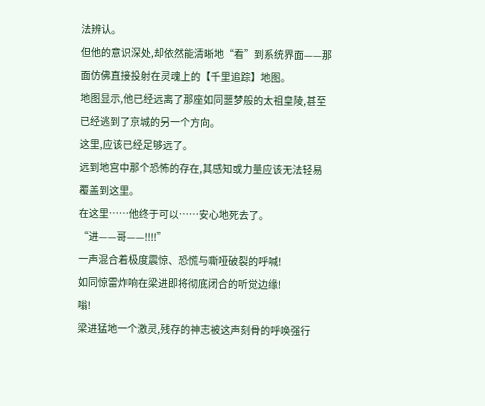法辨认。
但他的意识深处,却依然能清晰地“看”到系统界面——那面仿佛直接投射在灵魂上的【千里追踪】地图。
地图显示,他已经远离了那座如同噩梦般的太祖皇陵,甚至已经逃到了京城的另一个方向。
这里,应该已经足够远了。
远到地宫中那个恐怖的存在,其感知或力量应该无法轻易覆盖到这里。
在这里……他终于可以……安心地死去了。
“进——哥——!!!!”
一声混合着极度震惊、恐慌与嘶哑破裂的呼喊!
如同惊雷炸响在梁进即将彻底闭合的听觉边缘!
嗡!
梁进猛地一个激灵,残存的神志被这声刻骨的呼唤强行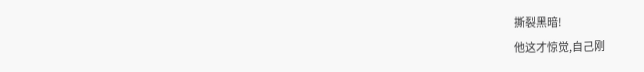撕裂黑暗!
他这才惊觉,自己刚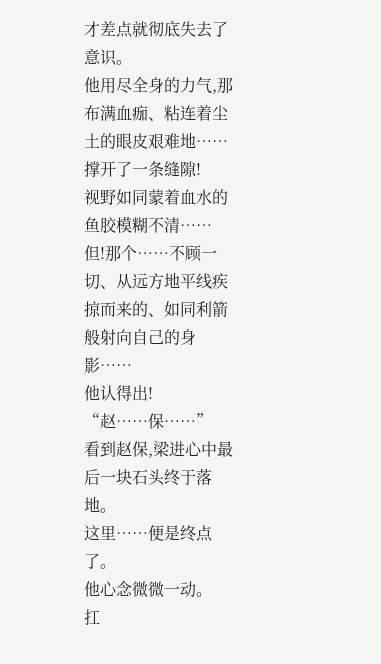才差点就彻底失去了意识。
他用尽全身的力气,那布满血痂、粘连着尘土的眼皮艰难地……撑开了一条缝隙!
视野如同蒙着血水的鱼胶模糊不清……
但!那个……不顾一切、从远方地平线疾掠而来的、如同利箭般射向自己的身影……
他认得出!
“赵……保……”
看到赵保,梁进心中最后一块石头终于落地。
这里……便是终点了。
他心念微微一动。
扛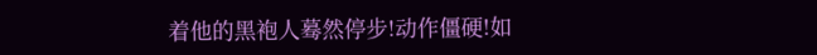着他的黑袍人蓦然停步!动作僵硬!如